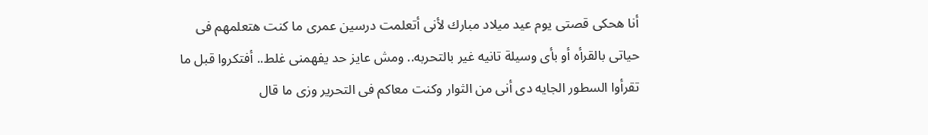أنا هحكى قصتى يوم عيد ميلاد مبارك لأنى أتعلمت درسين عمرى ما كنت هتعلمهم فى حياتى بالقرأه أو بأى وسيلة تانيه غير بالتحربه.. ومش عايز حد يفهمنى غلط.. أفتكروا قبل ما تقرأوا السطور الجايه دى أنى من الثوار وكنت معاكم فى التحرير وزى ما قال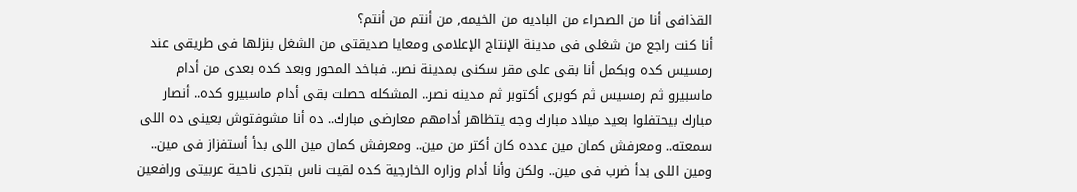القذافى أنا من الصحراء من الباديه من الخيمه, من أنتم من أنتم؟
أنا كنت راجع من شغلى فى مدينة الإنتاج الإعلامى ومعايا صديقتى من الشغل بنزلها فى طريقى عند رمسيس كده وبكمل أنا بقى على مقر سكنى بمدينة نصر.. فباخد المحور وبعد كده بعدى من أدام ماسبيرو ثم رمسيس ثم كوبرى أكتوبر ثم مدينه نصر.. المشكله حصلت بقى أدام ماسبيرو كده.. أنصار مبارك بيحتفلوا بعيد ميلاد مبارك وجه يتظاهر أدامهم معارضى مبارك.. ده أنا مشوفتوش بعينى ده اللى سمعته.. ومعرفش كمان مين عدده كان أكتر من مين.. ومعرفش كمان مين اللى بدأ أستفزاز فى مين.. ومين اللى بدأ ضرب فى مين.. ولكن وأنا أدام وزاره الخارجية كده لقيت ناس بتجرى ناحية عربيتى ورافعين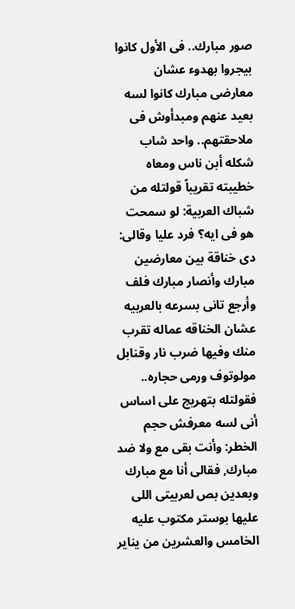صور مبارك.. فى الأول كانوا بيجروا بهدوء عشان معارضى مبارك كانوا لسه بعيد عنهم ومبدأوش فى ملاحقتهم.. واحد شاب شكله أبن ناس ومعاه خطيبته تقريباً قولتله من شباك العربية: لو سمحت هو فى ايه؟ فرد عليا وقالى: دى خناقة بين معارضين مبارك وأنصار مبارك فلف وأرجع تانى بسرعه بالعربيه عشان الخناقه عماله تقرب منك وفيها ضرب نار وقنابل مولوتوف ورمى حجاره.. فقولتله بتهريج على اساس أنى لسه معرفش حجم الخطر: وأنت بقى مع ولا ضد مبارك, فقالى أنا مع مبارك وبعدين بص لعربيتى اللى عليها بوستر مكتوب عليه الخامس والعشرين من يناير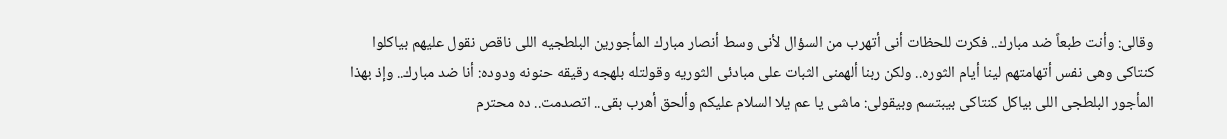وقالى: وأنت طبعاً ضد مبارك.. فكرت للحظات أنى أتهرب من السؤال لأنى وسط أنصار مبارك المأجورين البلطجيه اللى ناقص نقول عليهم بياكلوا كنتاكى وهى نفس أتهامتهم لينا أيام الثوره.. ولكن ربنا ألهمنى الثبات على مبادئى الثوريه وقولتله بلهجه رقيقه حنونه ودوده: أنا ضد مبارك.. وإذ بهذا المأجور البلطجى اللى بياكل كنتاكى بيبتسم وبيقولى: ماشى يا عم يلا السلام عليكم وألحق أهرب بقى.. اتصدمت.. ده محترم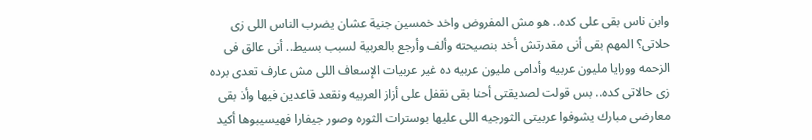وابن ناس بقى على كده.. هو مش المفروض واخد خمسين جنية عشان يضرب الناس اللى زى حلاتى؟ المهم بقى أنى مقدرتش أخد بنصيحته وألف وأرجع بالعربية لسبب بسيط.. أنى عالق فى الزحمه وورايا مليون عربيه وأدامى مليون عربيه ده غير عربيات الإسعاف اللى مش عارف تعدى برده زى حالاتى كده.. بس قولت لصديقتى أحنا بقى نقفل على أزاز العربيه ونقعد قاعدين فيها وأذ بقى معارضى مبارك يشوفوا عربيتى الثورجيه اللى عليها بوسترات الثوره وصور جيفارا فهيسيبوها أكيد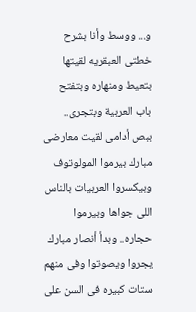و... ووسط وأنا بشرح خطتى العبقريه لقيتها بتعيط ومنهاره وبتفتح باب العربية وبتجرى.. ببص أدامى لقيت معارضى مبارك بيرموا المولوتوف وبيكسروا العربيات بالناس اللى جواها وبيرموا حجاره.. وبدأ أنصار مبارك يجروا ويصوتوا وفى منهم ستات كبيره فى السن على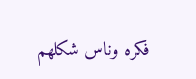فكره وناس شكلهم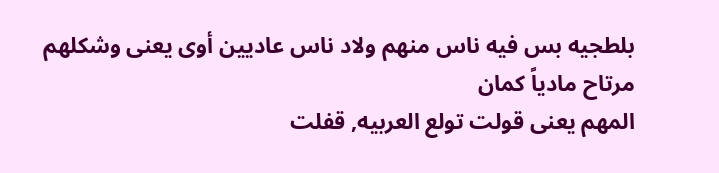بلطجيه بس فيه ناس منهم ولاد ناس عاديين أوى يعنى وشكلهم مرتاح مادياً كمان
المهم يعنى قولت تولع العربيه, قفلت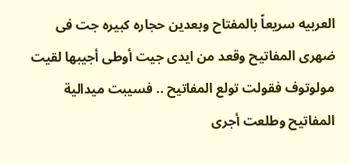العربيه سريعاً بالمفتاح وبعدين حجاره كبيره جت فى ضهرى المفاتيح وقعد من ايدى جيت أوطى أجيبها لقيت مولوتوف فقولت تولع المفاتيح .. فسيبت ميدالية المفاتيح وطلعت أجرى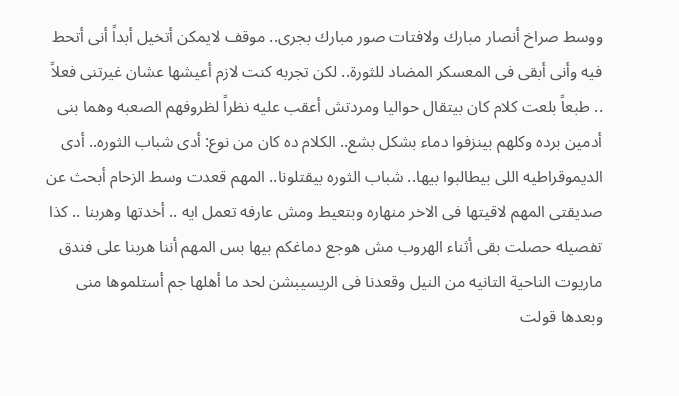ووسط صراخ أنصار مبارك ولافتات صور مبارك بجرى.. موقف لايمكن أتخيل أبداً أنى أتحط فيه وأنى أبقى فى المعسكر المضاد للثورة.. لكن تجربه كنت لازم أعيشها عشان غيرتنى فعلاً .. طبعاً بلعت كلام كان بيتقال حواليا ومردتش أعقب عليه نظراً لظروفهم الصعبه وهما بنى أدمين برده وكلهم بينزفوا دماء بشكل بشع.. الكلام ده كان من نوع: أدى شباب الثوره.. أدى الديموقراطيه اللى بيطالبوا بيها.. شباب الثوره بيقتلونا.. المهم قعدت وسط الزحام أبحث عن صديقتى المهم لاقيتها فى الاخر منهاره وبتعيط ومش عارفه تعمل ايه .. أخدتها وهربنا .. كذا تفصيله حصلت بقى أثناء الهروب مش هوجع دماغكم بيها بس المهم أننا هربنا على فندق ماريوت الناحية التانيه من النيل وقعدنا فى الريسيبشن لحد ما أهلها جم أستلموها منى وبعدها قولت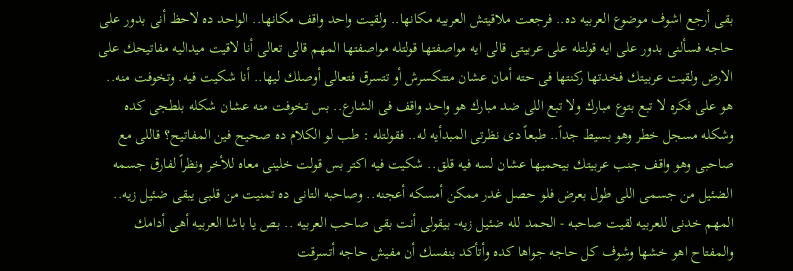بقى أرجع اشوف موضوع العربيه ده.. فرجعت ملاقيتش العربيه مكانها.. ولقيت واحد واقف مكانها.. الواحد ده لاحظ أنى بدور على حاجه فسألنى بدور على ايه قولتله على عربيتى قالى ايه مواصفتها قولتله مواصفتها المهم قالى تعالى أنا لاقيت ميداليه مفاتيحك على الارض ولقيت عربيتك فخدتها ركنتها فى حته أمان عشان متتكسرش أو تتسرق فتعالى أوصلك ليها.. أنا شكيت فيه. وتخوفت منه.. هو على فكره لا تبع بتوع مبارك ولا تبع اللى ضد مبارك هو واحد واقف فى الشارع.. بس تخوفت منه عشان شكله بلطجى كده وشكله مسجل خطر وهو بسيط جداً.. طبعاً دى نظرتى المبدأيه له.. فقولتله : طب لو الكلام ده صحيح فين المفاتيح؟ قاللى مع صاحبى وهو واقف جنب عربيتك بيحميها عشان لسه فيه قلق.. شكيت فيه اكتر بس قولت خلينى معاه للأخر ونظراً لفارق جسمه الضئيل من جسمى اللى طول بعرض فلو حصل غدر ممكن أمسكه أعجنه.. وصاحبه التانى ده تمنيت من قلبى يبقى ضئيل زيه.. المهم خدنى للعربيه لقيت صاحبه - الحمد لله ضئيل زيه- بيقولى أنت بقى صاحب العربيه .. بص يا باشا العربيه أهى أدامك والمفتاح اهو خشها وشوف كل حاجه جواها كده وأتأكد بنفسك أن مفيش حاجه أتسرقت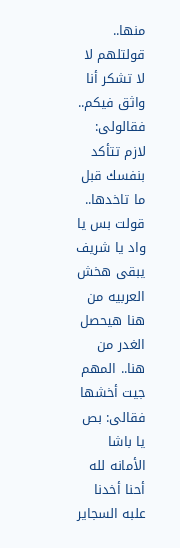منها.. قولتلهم لا لا تشكر أنا واثق فيكم.. فقالولى: لازم تتأكد بنفسك قبل ما تاخدها.. قولت بس يا واد يا شريف يبقى هخش العربيه من هنا هيحصل الغدر من هنا.. المهم جيت أخشها فقالى: بص يا باشا الأمانه لله أحنا أخدنا علبه السجاير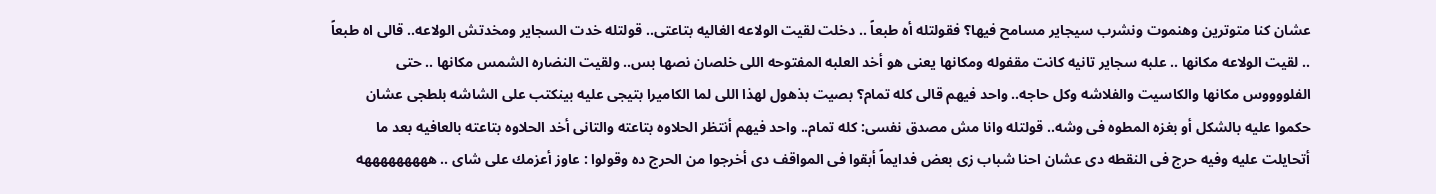عشان كنا متوترين وهنموت ونشرب سيجاير مسامح فيها؟ فقولتله أه طبعاً .. دخلت لقيت الولاعه الغاليه بتاعتى.. قولتله خدت السجاير ومخدتش الولاعه.. قالى اه طبعاً .. لقيت الولاعه مكانها .. علبه سجاير تانيه كانت مقفوله ومكانها يعنى هو أخد العلبه المفتوحه اللى خلصان نصها بس.. ولقيت النضاره الشمس مكانها .. حتى الفلووووس مكانها والكاسيت والفلاشه وكل حاجه.. واحد فيهم قالى كله تمام؟ بصيت بذهول لهذا اللى لما الكاميرا بتيجى عليه بينكتب على الشاشه بلطجى عشان حكموا عليه بالشكل أو بغزه المطوه فى وشه.. قولتله وانا مش مصدق نفسى: كله تمام.. واحد فيهم أنتظر الحلاوه بتاعته والتانى أخد الحلاوه بتاعته بالعافيه بعد ما أتحايلت عليه وفيه حرج فى النقطه دى عشان احنا شباب زى بعض فدايماً أبقوا فى المواقف دى أخرجوا من الحرج ده وقولوا : عاوز أعزمك على شاى .. هههههههههه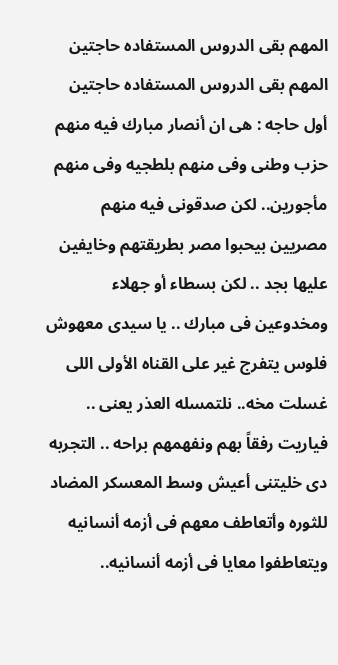المهم بقى الدروس المستفاده حاجتين
المهم بقى الدروس المستفاده حاجتين
أول حاجه : هى ان أنصار مبارك فيه منهم حزب وطنى وفى منهم بلطجيه وفى منهم مأجورين.. لكن صدقونى فيه منهم مصريين بيحبوا مصر بطريقتهم وخايفين عليها بجد .. لكن بسطاء أو جهلاء ومخدوعين فى مبارك .. يا سيدى معهوش فلوس يتفرج غير على القناه الأولى اللى غسلت مخه.. نلتمسله العذر يعنى .. فياريت رفقاً بهم ونفهمهم براحه .. التجربه دى خليتنى أعيش وسط المعسكر المضاد للثوره وأتعاطف معهم فى أزمه أنسانيه ويتعاطفوا معايا فى أزمه أنسانيه..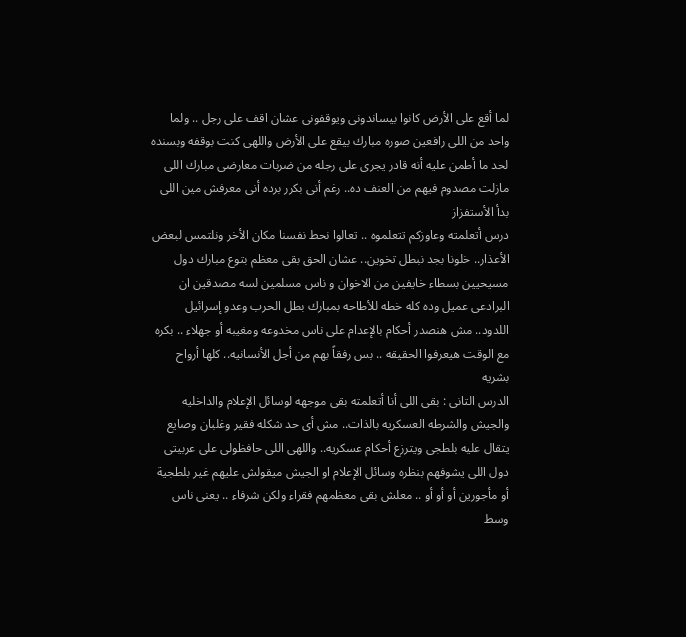لما أقع على الأرض كانوا بيساندونى ويوقفونى عشان اقف على رجل .. ولما واحد من اللى رافعين صوره مبارك بيقع على الأرض واللهى كنت بوقفه وبسنده لحد ما أطمن عليه أنه قادر يجرى على رجله من ضربات معارضى مبارك اللى مازلت مصدوم فيهم من العنف ده.. رغم أنى بكرر برده أنى معرفش مين اللى بدأ الأستفزاز
درس أتعلمته وعاوزكم تتعلموه .. تعالوا نحط نفسنا مكان الأخر ونلتمس لبعض الأعذار.. خلونا بجد نبطل تخوين.. عشان الحق بقى معظم بتوع مبارك دول مسيحيين بسطاء خايفين من الاخوان و ناس مسلمين لسه مصدقين ان البرادعى عميل وده كله خطه للأطاحه بمبارك بطل الحرب وعدو إسرائيل اللدود.. مش هنصدر أحكام بالإعدام على ناس مخدوعه ومغيبه أو جهلاء .. بكره مع الوقت هيعرفوا الحقيقه .. بس رفقاً بهم من أجل الأنسانيه.. كلها أرواح بشريه
الدرس التانى : بقى اللى أنا أتعلمته بقى موجهه لوسائل الإعلام والداخليه والجيش والشرطه العسكريه بالذات.. مش أى حد شكله فقير وغلبان وصايع يتقال عليه بلطجى ويترزع أحكام عسكريه.. واللهى اللى حافظولى على عربيتى دول اللى يشوفهم بنظره وسائل الإعلام او الجيش ميقولش عليهم غير بلطجية أو مأجورين أو أو أو .. معلش بقى معظمهم فقراء ولكن شرفاء .. يعنى ناس وسط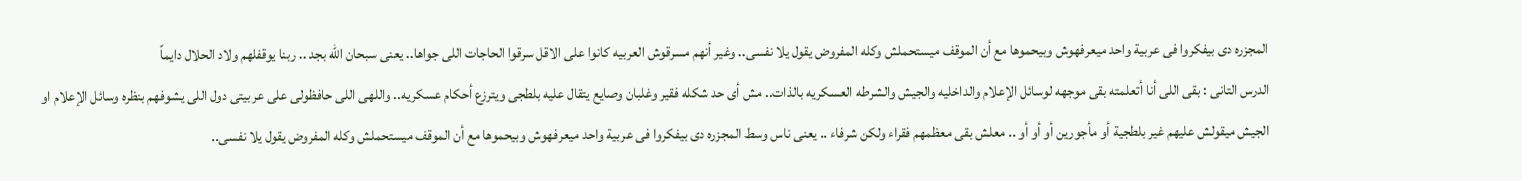المجزره دى بيفكروا فى عربية واحد ميعرفهوش وبيحموها مع أن الموقف ميستحملش وكله المفروض يقول يلا نفسى.. وغير أنهم مسرقوش العربيه كانوا على الاقل سرقوا الحاجات اللى جواها.. يعنى سبحان الله بجد .. ربنا يوقفلهم ولاد الحلال دايماً
الدرس التانى : بقى اللى أنا أتعلمته بقى موجهه لوسائل الإعلام والداخليه والجيش والشرطه العسكريه بالذات.. مش أى حد شكله فقير وغلبان وصايع يتقال عليه بلطجى ويترزع أحكام عسكريه.. واللهى اللى حافظولى على عربيتى دول اللى يشوفهم بنظره وسائل الإعلام او الجيش ميقولش عليهم غير بلطجية أو مأجورين أو أو أو .. معلش بقى معظمهم فقراء ولكن شرفاء .. يعنى ناس وسط المجزره دى بيفكروا فى عربية واحد ميعرفهوش وبيحموها مع أن الموقف ميستحملش وكله المفروض يقول يلا نفسى..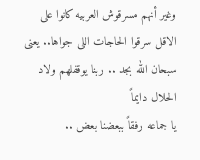وغير أنهم مسرقوش العربيه كانوا على الاقل سرقوا الحاجات اللى جواها.. يعنى سبحان الله بجد .. ربنا يوقفلهم ولاد الحلال دايماً
يا جماعه رفقاً ببعضنا بعض ..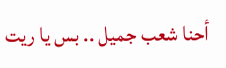أحنا شعب جميل .. بس يا ريت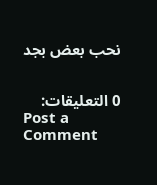نحب بعض بجد


0 التعليقات:
Post a Comment